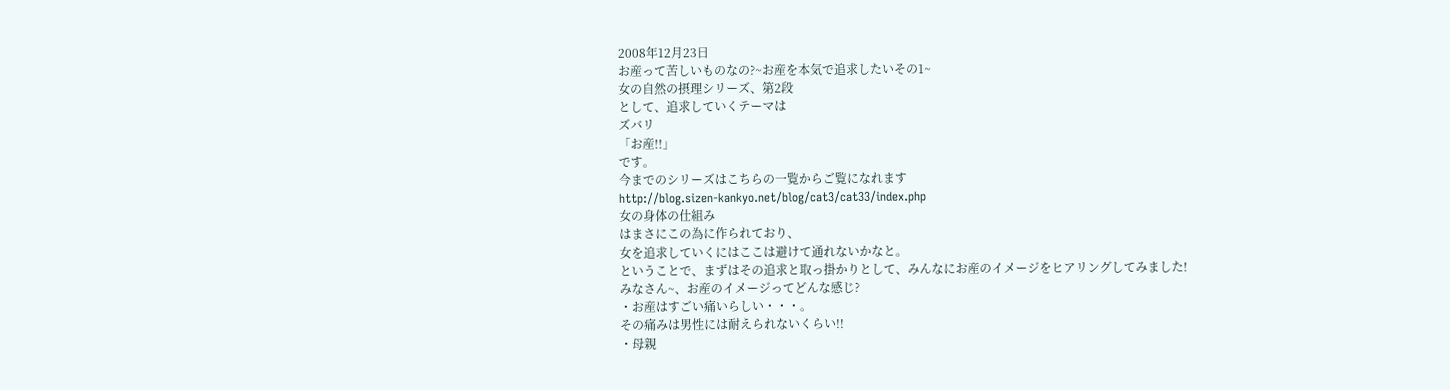2008年12月23日
お産って苦しいものなの?~お産を本気で追求したいその1~
女の自然の摂理シリーズ、第2段
として、追求していくテーマは
ズバリ
「お産!!」
です。
今までのシリーズはこちらの一覧からご覧になれます
http://blog.sizen-kankyo.net/blog/cat3/cat33/index.php
女の身体の仕組み
はまさにこの為に作られており、
女を追求していくにはここは避けて通れないかなと。
ということで、まずはその追求と取っ掛かりとして、みんなにお産のイメージをヒアリングしてみました!
みなさん~、お産のイメージってどんな感じ?
・お産はすごい痛いらしい・・・。
その痛みは男性には耐えられないくらい!!
・母親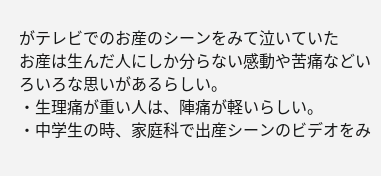がテレビでのお産のシーンをみて泣いていた
お産は生んだ人にしか分らない感動や苦痛などいろいろな思いがあるらしい。
・生理痛が重い人は、陣痛が軽いらしい。
・中学生の時、家庭科で出産シーンのビデオをみ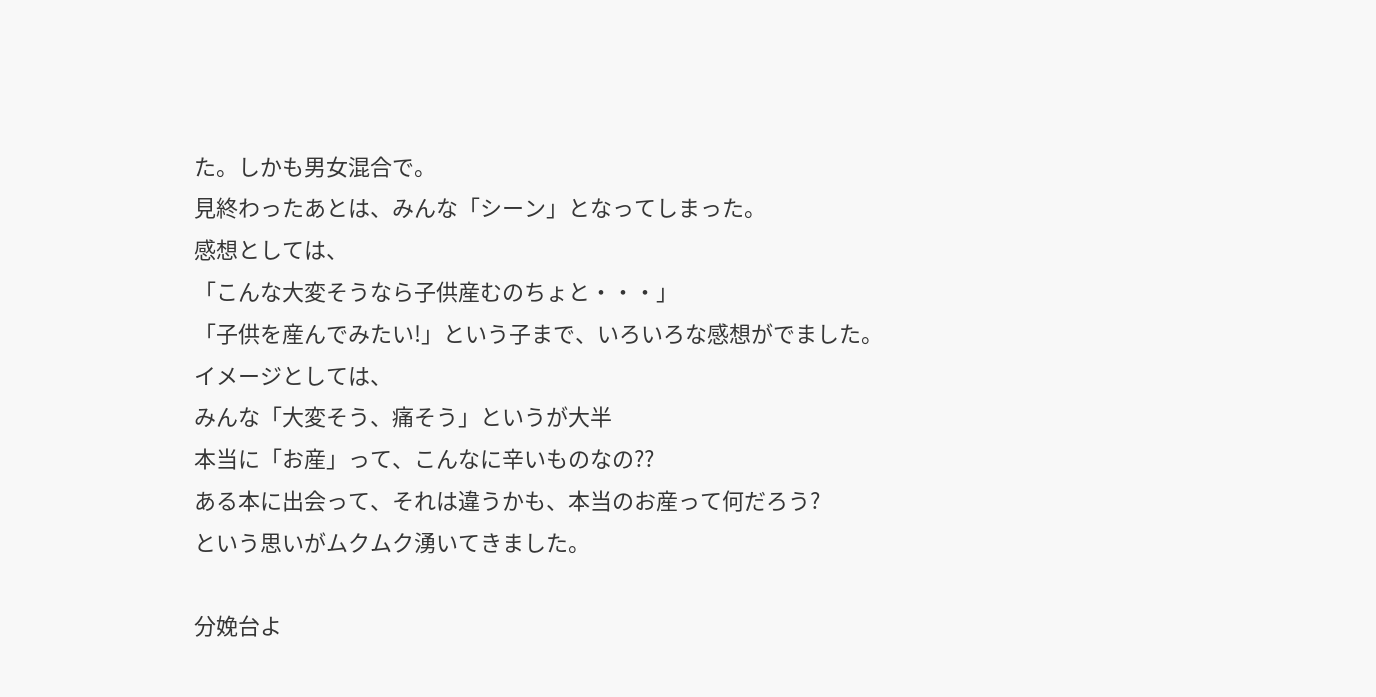た。しかも男女混合で。
見終わったあとは、みんな「シーン」となってしまった。
感想としては、
「こんな大変そうなら子供産むのちょと・・・」
「子供を産んでみたい!」という子まで、いろいろな感想がでました。
イメージとしては、
みんな「大変そう、痛そう」というが大半
本当に「お産」って、こんなに辛いものなの??
ある本に出会って、それは違うかも、本当のお産って何だろう?
という思いがムクムク湧いてきました。

分娩台よ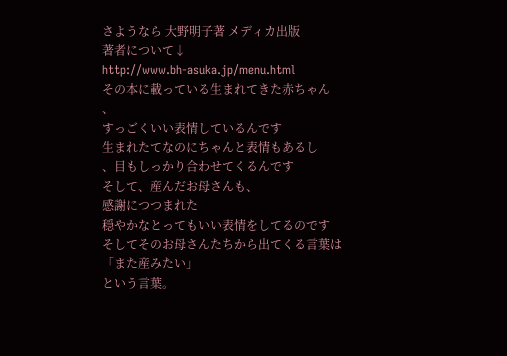さようなら 大野明子著 メディカ出版
著者について↓
http://www.bh-asuka.jp/menu.html
その本に載っている生まれてきた赤ちゃん
、
すっごくいい表情しているんです
生まれたてなのにちゃんと表情もあるし
、目もしっかり合わせてくるんです
そして、産んだお母さんも、
感謝につつまれた
穏やかなとってもいい表情をしてるのです
そしてそのお母さんたちから出てくる言葉は
「また産みたい」
という言葉。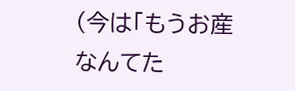(今は「もうお産なんてた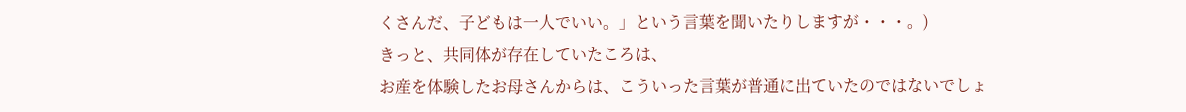くさんだ、子どもは一人でいい。」という言葉を聞いたりしますが・・・。)
きっと、共同体が存在していたころは、
お産を体験したお母さんからは、こういった言葉が普通に出ていたのではないでしょ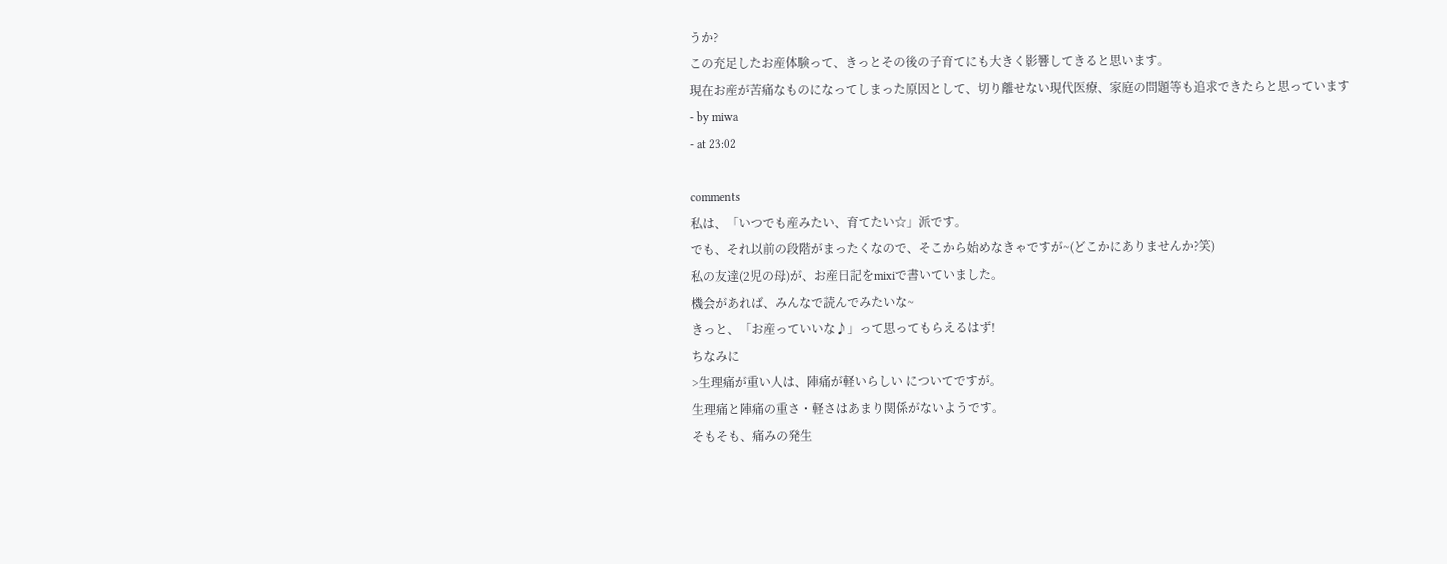うか?
この充足したお産体験って、きっとその後の子育てにも大きく影響してきると思います。
現在お産が苦痛なものになってしまった原因として、切り離せない現代医療、家庭の問題等も追求できたらと思っています
- by miwa
- at 23:02

comments
私は、「いつでも産みたい、育てたい☆」派です。
でも、それ以前の段階がまったくなので、そこから始めなきゃですが~(どこかにありませんか?笑)
私の友達(2児の母)が、お産日記をmixiで書いていました。
機会があれば、みんなで読んでみたいな~
きっと、「お産っていいな♪」って思ってもらえるはず!
ちなみに
>生理痛が重い人は、陣痛が軽いらしい についてですが。
生理痛と陣痛の重さ・軽さはあまり関係がないようです。
そもそも、痛みの発生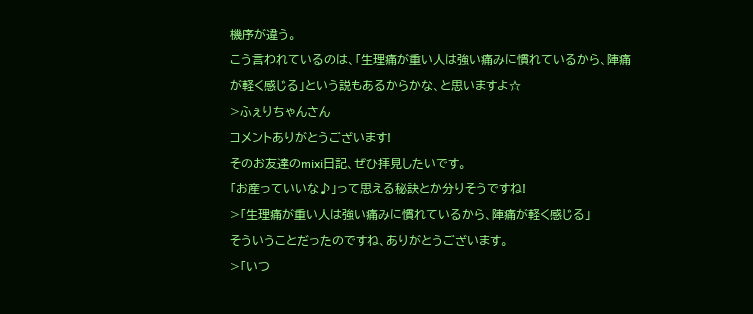機序が違う。
こう言われているのは、「生理痛が重い人は強い痛みに慣れているから、陣痛が軽く感じる」という説もあるからかな、と思いますよ☆
>ふぇりちゃんさん
コメントありがとうございます!
そのお友達のmixi日記、ぜひ拝見したいです。
「お産っていいな♪」って思える秘訣とか分りそうですね!
>「生理痛が重い人は強い痛みに慣れているから、陣痛が軽く感じる」
そういうことだったのですね、ありがとうございます。
>「いつ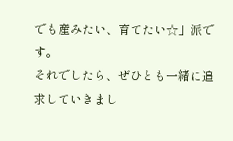でも産みたい、育てたい☆」派です。
それでしたら、ぜひとも一緒に追求していきまし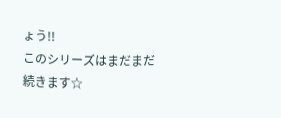ょう!!
このシリーズはまだまだ続きます☆